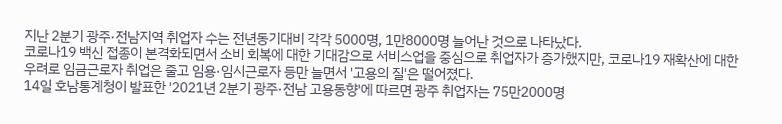지난 2분기 광주·전남지역 취업자 수는 전년동기대비 각각 5000명, 1만8000명 늘어난 것으로 나타났다.
코로나19 백신 접종이 본격화되면서 소비 회복에 대한 기대감으로 서비스업을 중심으로 취업자가 증가했지만, 코로나19 재확산에 대한 우려로 임금근로자 취업은 줄고 임용·임시근로자 등만 늘면서 '고용의 질'은 떨어졌다.
14일 호남통계청이 발표한 '2021년 2분기 광주·전남 고용동향'에 따르면 광주 취업자는 75만2000명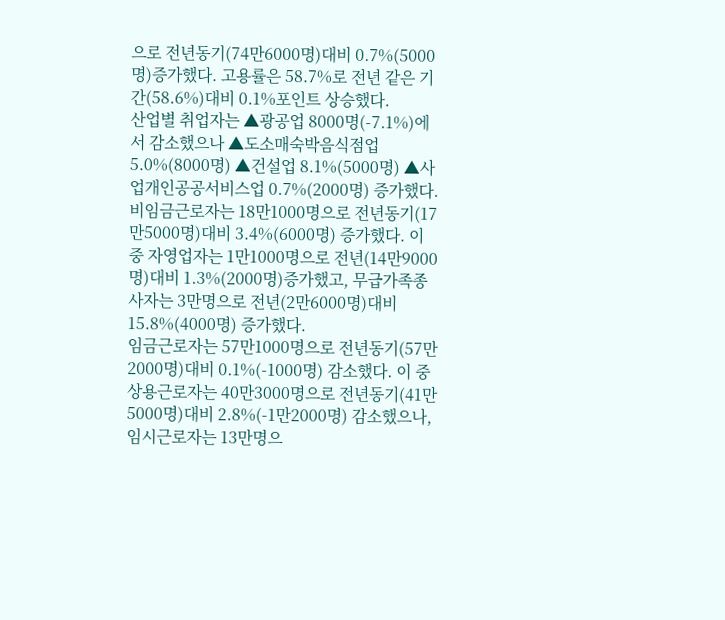으로 전년동기(74만6000명)대비 0.7%(5000명)증가했다. 고용률은 58.7%로 전년 같은 기간(58.6%)대비 0.1%포인트 상승했다.
산업별 취업자는 ▲광공업 8000명(-7.1%)에서 감소했으나 ▲도소매숙박음식점업 5.0%(8000명) ▲건설업 8.1%(5000명) ▲사업개인공공서비스업 0.7%(2000명) 증가했다.
비임금근로자는 18만1000명으로 전년동기(17만5000명)대비 3.4%(6000명) 증가했다. 이 중 자영업자는 1만1000명으로 전년(14만9000명)대비 1.3%(2000명)증가했고, 무급가족종사자는 3만명으로 전년(2만6000명)대비 15.8%(4000명) 증가했다.
임금근로자는 57만1000명으로 전년동기(57만2000명)대비 0.1%(-1000명) 감소했다. 이 중 상용근로자는 40만3000명으로 전년동기(41만5000명)대비 2.8%(-1만2000명) 감소했으나, 임시근로자는 13만명으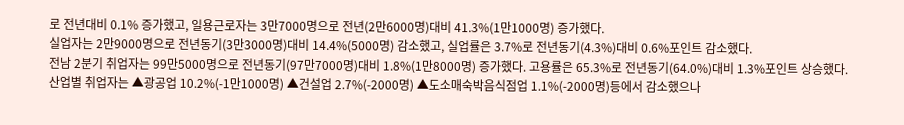로 전년대비 0.1% 증가했고, 일용근로자는 3만7000명으로 전년(2만6000명)대비 41.3%(1만1000명) 증가했다.
실업자는 2만9000명으로 전년동기(3만3000명)대비 14.4%(5000명) 감소했고, 실업률은 3.7%로 전년동기(4.3%)대비 0.6%포인트 감소했다.
전남 2분기 취업자는 99만5000명으로 전년동기(97만7000명)대비 1.8%(1만8000명) 증가했다. 고용률은 65.3%로 전년동기(64.0%)대비 1.3%포인트 상승했다.
산업별 취업자는 ▲광공업 10.2%(-1만1000명) ▲건설업 2.7%(-2000명) ▲도소매숙박음식점업 1.1%(-2000명)등에서 감소했으나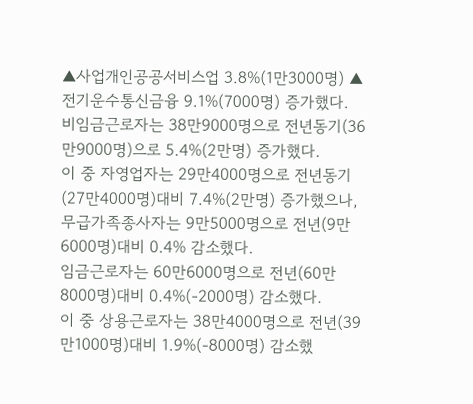▲사업개인공공서비스업 3.8%(1만3000명) ▲전기운수통신금융 9.1%(7000명) 증가했다.
비임금근로자는 38만9000명으로 전년동기(36만9000명)으로 5.4%(2만명) 증가했다.
이 중 자영업자는 29만4000명으로 전년동기(27만4000명)대비 7.4%(2만명) 증가했으나, 무급가족종사자는 9만5000명으로 전년(9만6000명)대비 0.4% 감소했다.
임금근로자는 60만6000명으로 전년(60만8000명)대비 0.4%(-2000명) 감소했다.
이 중 상용근로자는 38만4000명으로 전년(39만1000명)대비 1.9%(-8000명) 감소했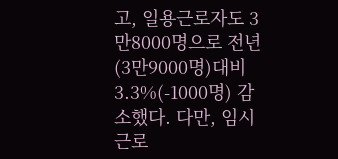고, 일용근로자도 3만8000명으로 전년(3만9000명)대비 3.3%(-1000명) 감소했다. 다만, 임시근로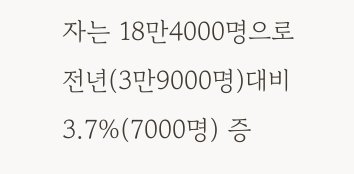자는 18만4000명으로 전년(3만9000명)대비 3.7%(7000명) 증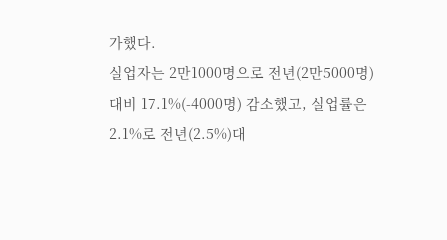가했다.
실업자는 2만1000명으로 전년(2만5000명)대비 17.1%(-4000명) 감소했고, 실업률은 2.1%로 전년(2.5%)대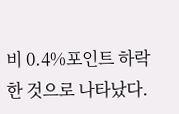비 0.4%포인트 하락한 것으로 나타났다.